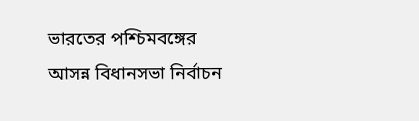ভারতের পশ্চিমবঙ্গের আসন্ন বিধানসভা নির্বাচন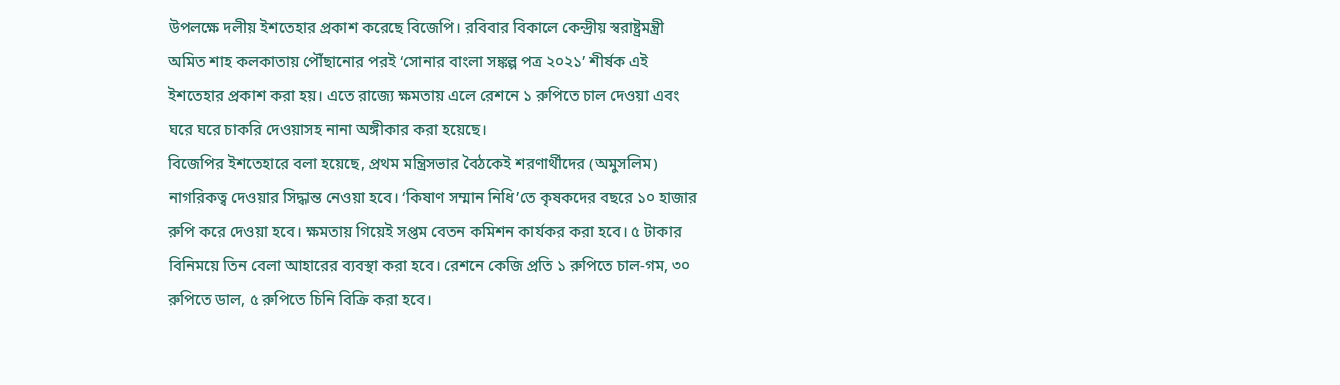উপলক্ষে দলীয় ইশতেহার প্রকাশ করেছে বিজেপি। রবিবার বিকালে কেন্দ্রীয় স্বরাষ্ট্রমন্ত্রী অমিত শাহ কলকাতায় পৌঁছানোর পরই ‘সোনার বাংলা সঙ্কল্প পত্র ২০২১’ শীর্ষক এই ইশতেহার প্রকাশ করা হয়। এতে রাজ্যে ক্ষমতায় এলে রেশনে ১ রুপিতে চাল দেওয়া এবং ঘরে ঘরে চাকরি দেওয়াসহ নানা অঙ্গীকার করা হয়েছে।
বিজেপির ইশতেহারে বলা হয়েছে, প্রথম মন্ত্রিসভার বৈঠকেই শরণার্থীদের (অমুসলিম) নাগরিকত্ব দেওয়ার সিদ্ধান্ত নেওয়া হবে। ‘কিষাণ সম্মান নিধি’তে কৃষকদের বছরে ১০ হাজার রুপি করে দেওয়া হবে। ক্ষমতায় গিয়েই সপ্তম বেতন কমিশন কার্যকর করা হবে। ৫ টাকার বিনিময়ে তিন বেলা আহারের ব্যবস্থা করা হবে। রেশনে কেজি প্রতি ১ রুপিতে চাল-গম, ৩০ রুপিতে ডাল, ৫ রুপিতে চিনি বিক্রি করা হবে।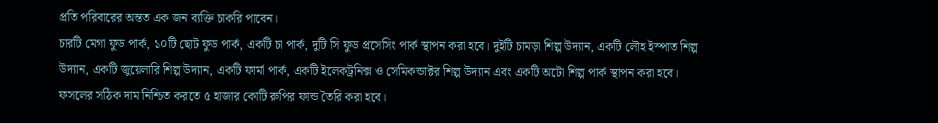প্রতি পরিবারের অন্তত এক জন ব্যক্তি চাকরি পাবেন।
চারটি মেগা ফুড পার্ক, ১০টি ছোট ফুড পার্ক, একটি চা পার্ক, দুটি সি ফুড প্রসেসিং পার্ক স্থাপন করা হবে। দুইটি চামড়া শিল্প উদ্যান, একটি লৌহ ইস্পাত শিল্প উদ্যান, একটি জুয়েলারি শিল্প উদ্যান, একটি ফার্মা পার্ক, একটি ইলেকট্রনিক্স ও সেমিকন্ডাক্টর শিল্প উদ্যান এবং একটি অটো শিল্প পার্ক স্থাপন করা হবে। ফসলের সঠিক দাম নিশ্চিত করতে ৫ হাজার কোটি রুপির ফান্ড তৈরি করা হবে।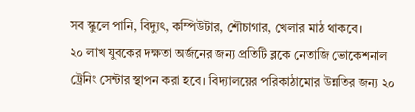সব স্কুলে পানি, বিদ্যুৎ, কম্পিউটার, শৌচাগার, খেলার মাঠ থাকবে।
২০ লাখ যুবকের দক্ষতা অর্জনের জন্য প্রতিটি ব্লকে নেতাজি ভোকেশনাল ট্রেনিং সেন্টার স্থাপন করা হবে। বিদ্যালয়ের পরিকাঠামোর উন্নতির জন্য ২০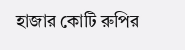হাজার কোটি রুপির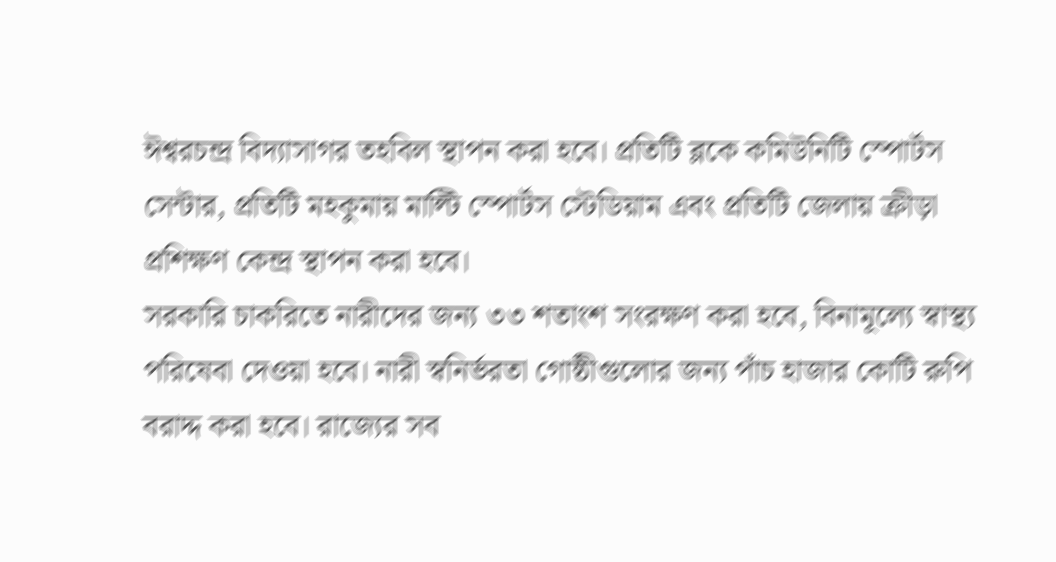ঈশ্বরচন্দ্র বিদ্যাসাগর তহবিল স্থাপন করা হবে। প্রতিটি ব্লকে কমিউনিটি স্পোর্টস সেন্টার, প্রতিটি মহকুমায় মাল্টি স্পোর্টস স্টেডিয়াম এবং প্রতিটি জেলায় ক্রীড়া প্রশিক্ষণ কেন্দ্র স্থাপন করা হবে।
সরকারি চাকরিতে নারীদের জন্য ৩৩ শতাংশ সংরক্ষণ করা হবে, বিনামূল্যে স্বাস্থ্য পরিষেবা দেওয়া হবে। নারী স্বনির্ভরতা গোষ্ঠীগুলোর জন্য পাঁচ হাজার কোটি রুপি বরাদ্দ করা হবে। রাজ্যের সব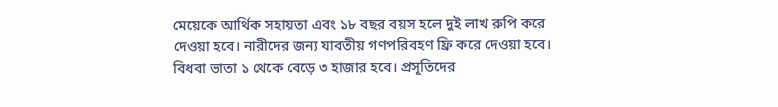মেয়েকে আর্থিক সহায়তা এবং ১৮ বছর বয়স হলে দুই লাখ রুপি করে দেওয়া হবে। নারীদের জন্য যাবতীয় গণপরিবহণ ফ্রি করে দেওয়া হবে। বিধবা ভাতা ১ থেকে বেড়ে ৩ হাজার হবে। প্রসূতিদের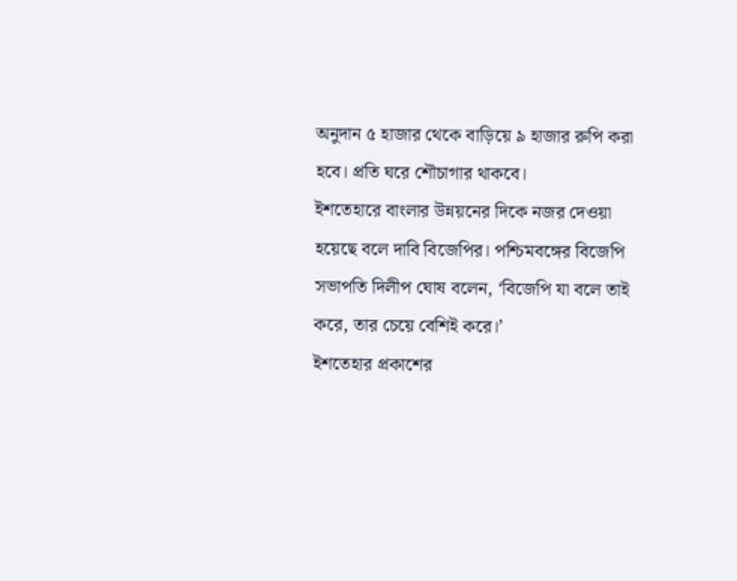অনুদান ৫ হাজার থেকে বাড়িয়ে ৯ হাজার রুপি করা হবে। প্রতি ঘরে শৌচাগার থাকবে।
ইশতেহারে বাংলার উন্নয়নের দিকে নজর দেওয়া হয়েছে বলে দাবি বিজেপির। পশ্চিমবঙ্গের বিজেপি সভাপতি দিলীপ ঘোষ বলেন, ‘বিজেপি যা বলে তাই করে, তার চেয়ে বেশিই করে।’
ইশতেহার প্রকাশের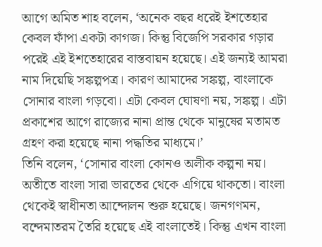আগে অমিত শাহ বলেন, ‘অনেক বছর ধরেই ইশতেহার কেবল ফাঁপা একটা কাগজ। কিন্তু বিজেপি সরকার গড়ার পরেই এই ইশতেহারের বাস্তবায়ন হয়েছে। এই জন্যই আমরা নাম দিয়েছি সঙ্কল্পপত্র। কারণ আমাদের সঙ্কল্প, বাংলাকে সোনার বাংলা গড়বো। এটা কেবল ঘোষণা নয়, সঙ্কল্প। এটা প্রকাশের আগে রাজ্যের নানা প্রান্ত থেকে মানুষের মতামত গ্রহণ করা হয়েছে নানা পদ্ধতির মাধ্যমে।’
তিনি বলেন, ‘সোনার বাংলা কোনও অলীক কল্পনা নয়। অতীতে বাংলা সারা ভারতের থেকে এগিয়ে থাকতো। বাংলা থেকেই স্বাধীনতা আন্দোলন শুরু হয়েছে। জনগণমন, বন্দেমাতরম তৈরি হয়েছে এই বাংলাতেই। কিন্তু এখন বাংলা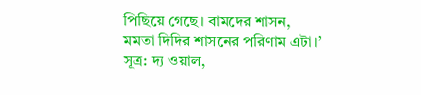পিছিয়ে গেছে। বামদের শাসন, মমতা দিদির শাসনের পরিণাম এটা।’ সূত্র: দ্য ওয়াল,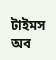টাইমস অব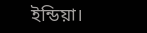ইন্ডিয়া।